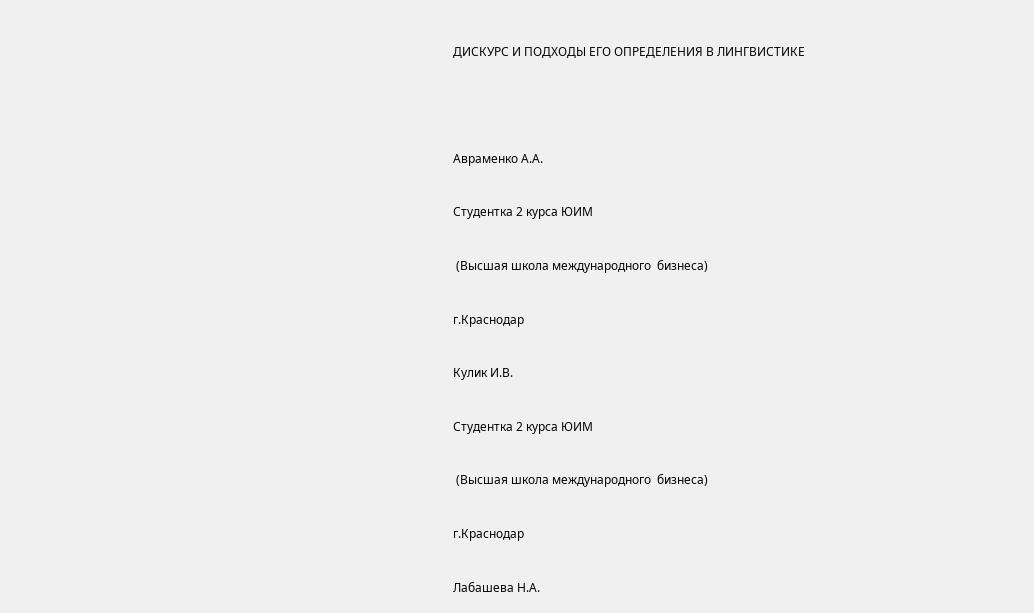ДИСКУРС И ПОДХОДЫ ЕГО ОПРЕДЕЛЕНИЯ В ЛИНГВИСТИКЕ



Авраменко А.А.

Студентка 2 курса ЮИМ

 (Высшая школа международного  бизнеса)

г.Краснодар

Кулик И.В.

Студентка 2 курса ЮИМ

 (Высшая школа международного  бизнеса)

г.Краснодар

Лабашева Н.А.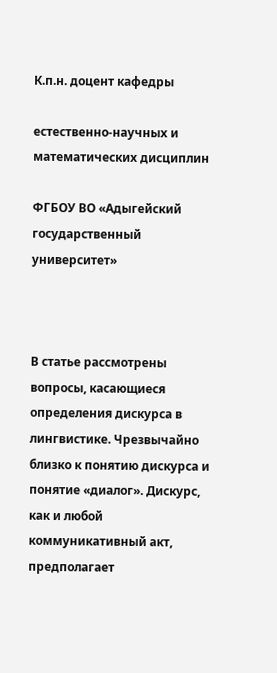К.п.н. доцент кафедры

естественно-научных и математических дисциплин

ФГБОУ ВО «Адыгейский государственный университет»



В статье рассмотрены вопросы, касающиеся определения дискурса в лингвистике. Чрезвычайно близко к понятию дискурса и понятие «диалог». Дискурс, как и любой коммуникативный акт, предполагает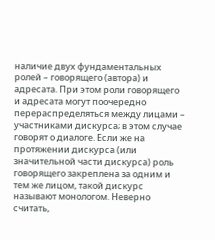наличие двух фундаментальных ролей – говорящего (автора) и адресата. При этом роли говорящего и адресата могут поочередно перераспределяться между лицами – участниками дискурса; в этом случае говорят о диалоге. Если же на протяжении дискурса (или значительной части дискурса) роль говорящего закреплена за одним и тем же лицом, такой дискурс называют монологом. Неверно считать,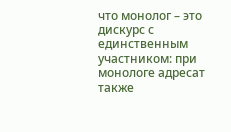что монолог – это дискурс с единственным участником: при монологе адресат также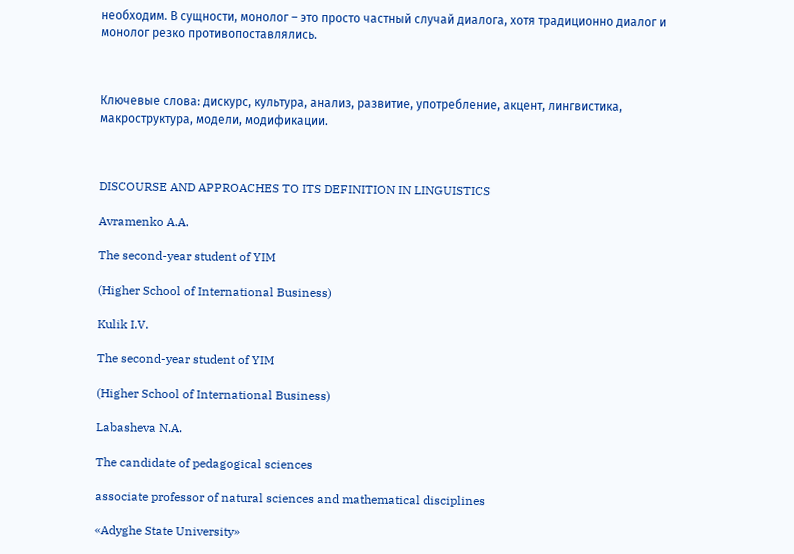необходим. В сущности, монолог – это просто частный случай диалога, хотя традиционно диалог и монолог резко противопоставлялись.



Ключевые слова: дискурс, культура, анализ, развитие, употребление, акцент, лингвистика, макроструктура, модели, модификации.



DISCOURSE AND APPROACHES TO ITS DEFINITION IN LINGUISTICS

Avramenko A.A.

The second-year student of YIM

(Higher School of International Business)

Kulik I.V.

The second-year student of YIM

(Higher School of International Business)

Labasheva N.A.

The candidate of pedagogical sciences

associate professor of natural sciences and mathematical disciplines

«Adyghe State University»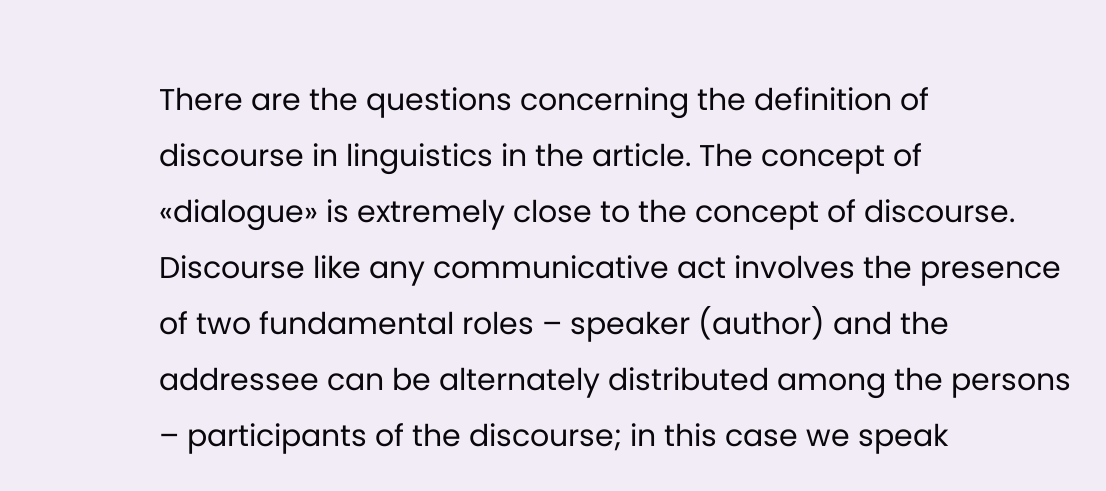There are the questions concerning the definition of discourse in linguistics in the article. The concept of «dialogue» is extremely close to the concept of discourse. Discourse like any communicative act involves the presence of two fundamental roles – speaker (author) and the addressee can be alternately distributed among the persons – participants of the discourse; in this case we speak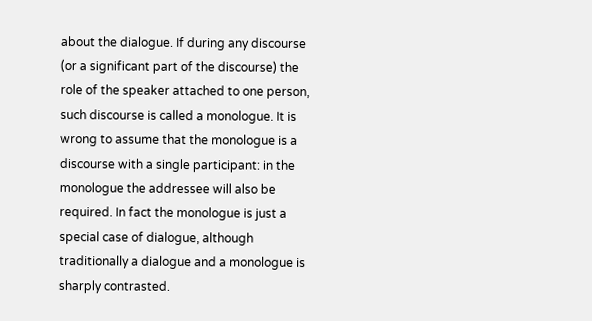about the dialogue. If during any discourse (or a significant part of the discourse) the role of the speaker attached to one person, such discourse is called a monologue. It is wrong to assume that the monologue is a discourse with a single participant: in the monologue the addressee will also be required. In fact the monologue is just a special case of dialogue, although traditionally a dialogue and a monologue is sharply contrasted.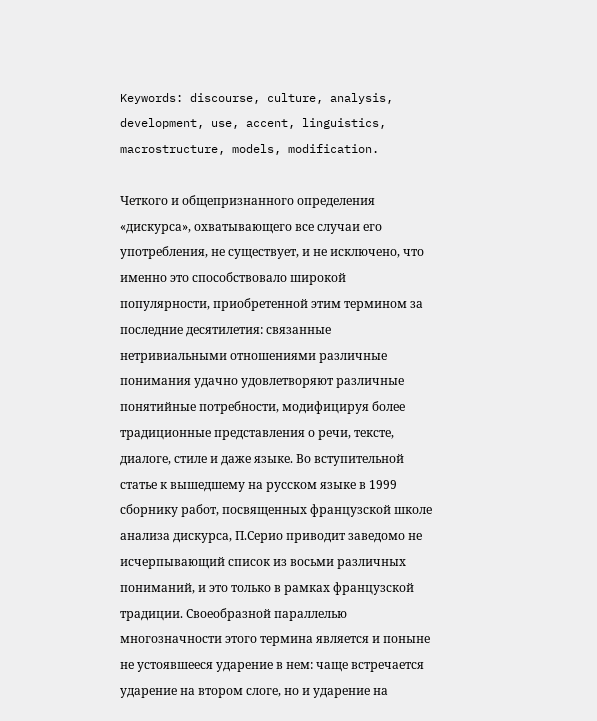Keywords: discourse, culture, analysis, development, use, accent, linguistics, macrostructure, models, modification.

Четкого и общепризнанного определения «дискурса», охватывающего все случаи его употребления, не существует, и не исключено, что именно это способствовало широкой популярности, приобретенной этим термином за последние десятилетия: связанные нетривиальными отношениями различные понимания удачно удовлетворяют различные понятийные потребности, модифицируя более традиционные представления о речи, тексте, диалоге, стиле и даже языке. Во вступительной статье к вышедшему на русском языке в 1999 сборнику работ, посвященных французской школе анализа дискурса, П.Серио приводит заведомо не исчерпывающий список из восьми различных пониманий, и это только в рамках французской традиции. Своеобразной параллелью многозначности этого термина является и поныне не устоявшееся ударение в нем: чаще встречается ударение на втором слоге, но и ударение на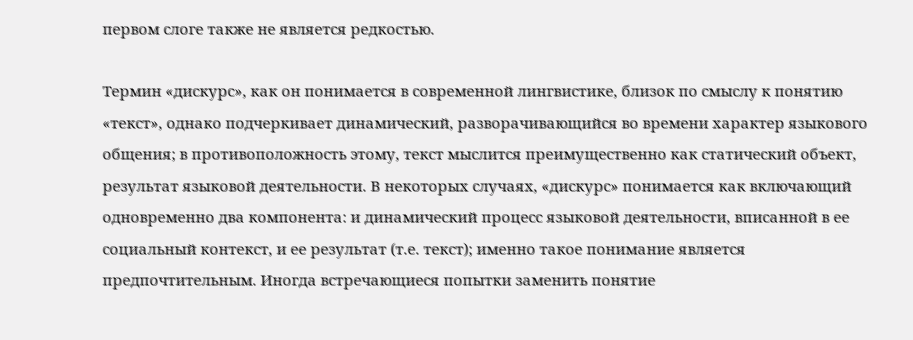первом слоге также не является редкостью.

Термин «дискурс», как он понимается в современной лингвистике, близок по смыслу к понятию «текст», однако подчеркивает динамический, разворачивающийся во времени характер языкового общения; в противоположность этому, текст мыслится преимущественно как статический объект, результат языковой деятельности. В некоторых случаях, «дискурс» понимается как включающий одновременно два компонента: и динамический процесс языковой деятельности, вписанной в ее социальный контекст, и ее результат (т.е. текст); именно такое понимание является предпочтительным. Иногда встречающиеся попытки заменить понятие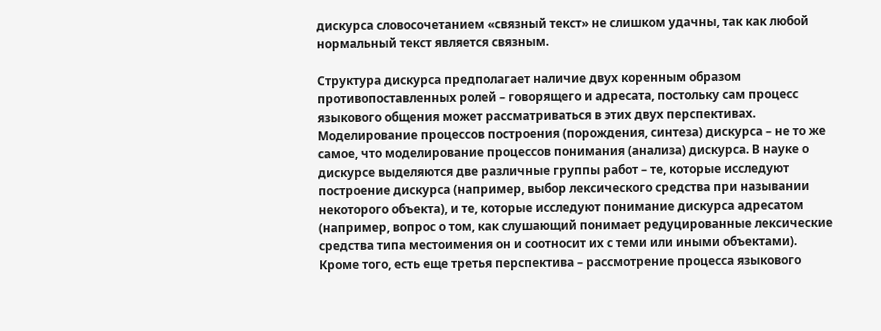дискурса словосочетанием «связный текст» не слишком удачны, так как любой нормальный текст является связным.

Структура дискурса предполагает наличие двух коренным образом противопоставленных ролей – говорящего и адресата, постольку сам процесс языкового общения может рассматриваться в этих двух перспективах. Моделирование процессов построения (порождения, синтеза) дискурса – не то же самое, что моделирование процессов понимания (анализа) дискурса. В науке о дискурсе выделяются две различные группы работ – те, которые исследуют построение дискурса (например, выбор лексического средства при назывании некоторого объекта), и те, которые исследуют понимание дискурса адресатом (например, вопрос о том, как слушающий понимает редуцированные лексические средства типа местоимения он и соотносит их с теми или иными объектами). Кроме того, есть еще третья перспектива – рассмотрение процесса языкового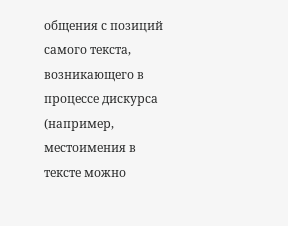общения с позиций самого текста, возникающего в процессе дискурса (например, местоимения в тексте можно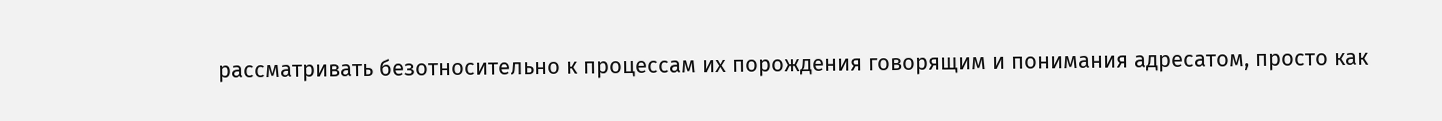рассматривать безотносительно к процессам их порождения говорящим и понимания адресатом, просто как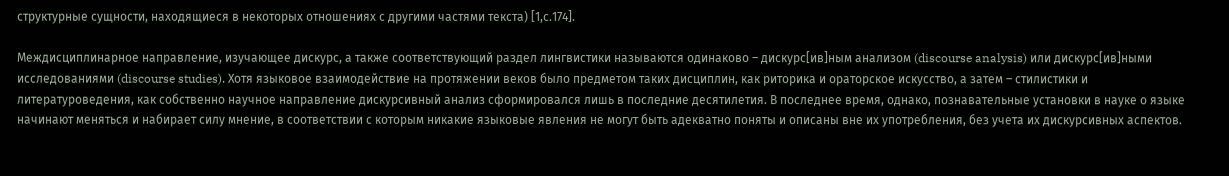структурные сущности, находящиеся в некоторых отношениях с другими частями текста) [1,с.174].

Междисциплинарное направление, изучающее дискурс, а также соответствующий раздел лингвистики называются одинаково – дискурс[ив]ным анализом (discourse analysis) или дискурс[ив]ными исследованиями (discourse studies). Хотя языковое взаимодействие на протяжении веков было предметом таких дисциплин, как риторика и ораторское искусство, а затем – стилистики и литературоведения, как собственно научное направление дискурсивный анализ сформировался лишь в последние десятилетия. В последнее время, однако, познавательные установки в науке о языке начинают меняться и набирает силу мнение, в соответствии с которым никакие языковые явления не могут быть адекватно поняты и описаны вне их употребления, без учета их дискурсивных аспектов.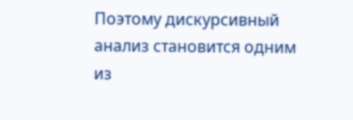Поэтому дискурсивный анализ становится одним из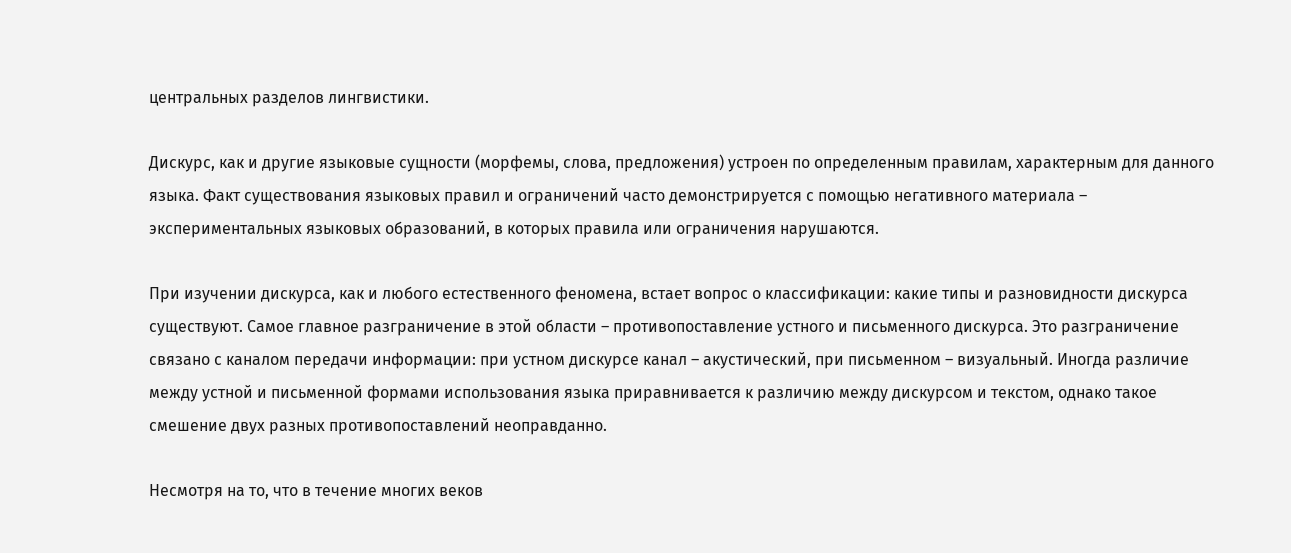центральных разделов лингвистики.

Дискурс, как и другие языковые сущности (морфемы, слова, предложения) устроен по определенным правилам, характерным для данного языка. Факт существования языковых правил и ограничений часто демонстрируется с помощью негативного материала – экспериментальных языковых образований, в которых правила или ограничения нарушаются.

При изучении дискурса, как и любого естественного феномена, встает вопрос о классификации: какие типы и разновидности дискурса существуют. Самое главное разграничение в этой области – противопоставление устного и письменного дискурса. Это разграничение связано с каналом передачи информации: при устном дискурсе канал – акустический, при письменном – визуальный. Иногда различие между устной и письменной формами использования языка приравнивается к различию между дискурсом и текстом, однако такое смешение двух разных противопоставлений неоправданно.

Несмотря на то, что в течение многих веков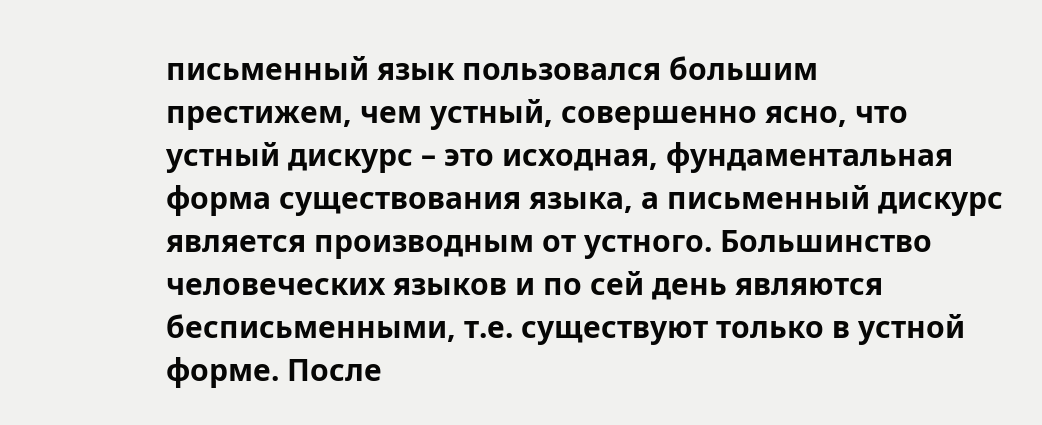письменный язык пользовался большим престижем, чем устный, совершенно ясно, что устный дискурс – это исходная, фундаментальная форма существования языка, а письменный дискурс является производным от устного. Большинство человеческих языков и по сей день являются бесписьменными, т.е. существуют только в устной форме. После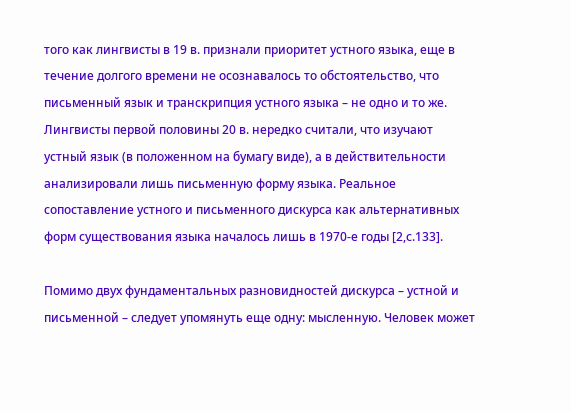того как лингвисты в 19 в. признали приоритет устного языка, еще в течение долгого времени не осознавалось то обстоятельство, что письменный язык и транскрипция устного языка – не одно и то же. Лингвисты первой половины 20 в. нередко считали, что изучают устный язык (в положенном на бумагу виде), а в действительности анализировали лишь письменную форму языка. Реальное сопоставление устного и письменного дискурса как альтернативных форм существования языка началось лишь в 1970-е годы [2,с.133].

Помимо двух фундаментальных разновидностей дискурса – устной и письменной – следует упомянуть еще одну: мысленную. Человек может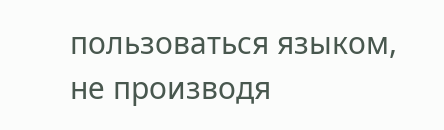пользоваться языком, не производя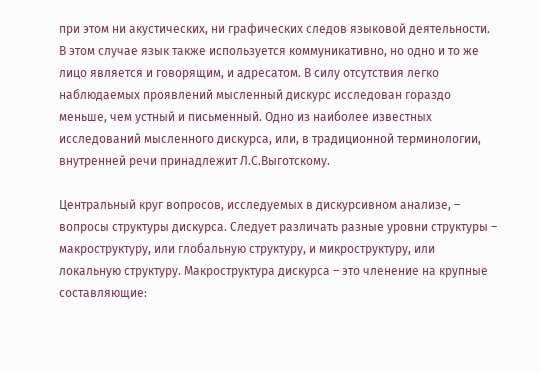при этом ни акустических, ни графических следов языковой деятельности. В этом случае язык также используется коммуникативно, но одно и то же лицо является и говорящим, и адресатом. В силу отсутствия легко наблюдаемых проявлений мысленный дискурс исследован гораздо меньше, чем устный и письменный. Одно из наиболее известных исследований мысленного дискурса, или, в традиционной терминологии, внутренней речи принадлежит Л.С.Выготскому.

Центральный круг вопросов, исследуемых в дискурсивном анализе, – вопросы структуры дискурса. Следует различать разные уровни структуры – макроструктуру, или глобальную структуру, и микроструктуру, или локальную структуру. Макроструктура дискурса – это членение на крупные составляющие: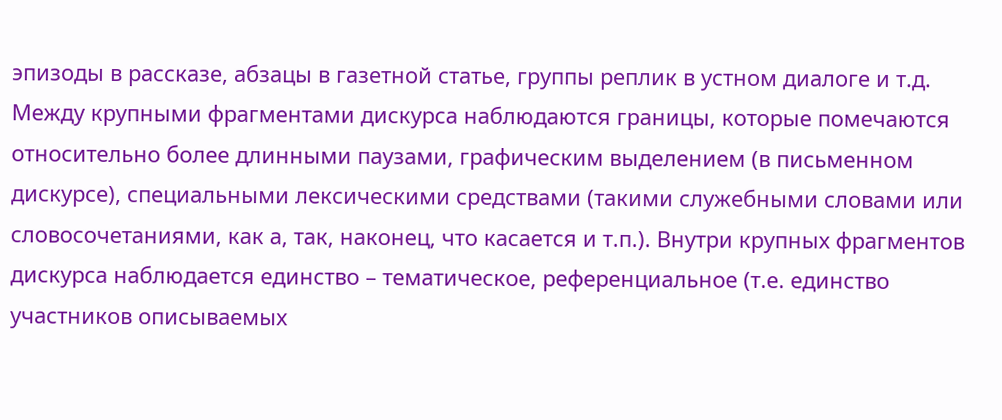эпизоды в рассказе, абзацы в газетной статье, группы реплик в устном диалоге и т.д. Между крупными фрагментами дискурса наблюдаются границы, которые помечаются относительно более длинными паузами, графическим выделением (в письменном дискурсе), специальными лексическими средствами (такими служебными словами или словосочетаниями, как а, так, наконец, что касается и т.п.). Внутри крупных фрагментов дискурса наблюдается единство – тематическое, референциальное (т.е. единство участников описываемых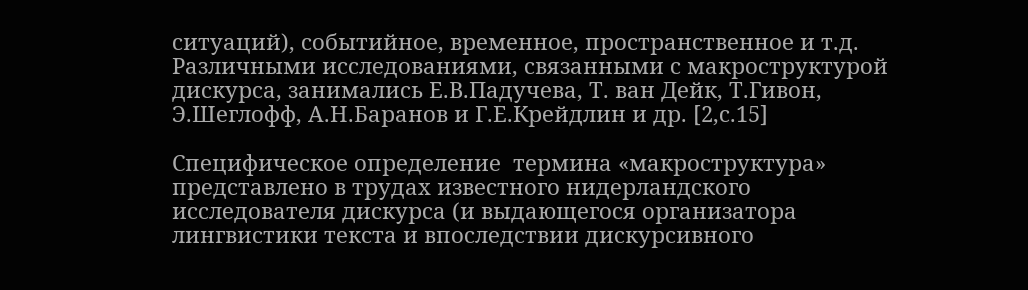ситуаций), событийное, временное, пространственное и т.д. Различными исследованиями, связанными с макроструктурой дискурса, занимались Е.В.Падучева, Т. ван Дейк, Т.Гивон, Э.Шеглофф, А.Н.Баранов и Г.Е.Крейдлин и др. [2,с.15]

Специфическое определение  термина «макроструктура» представлено в трудах известного нидерландского исследователя дискурса (и выдающегося организатора лингвистики текста и впоследствии дискурсивного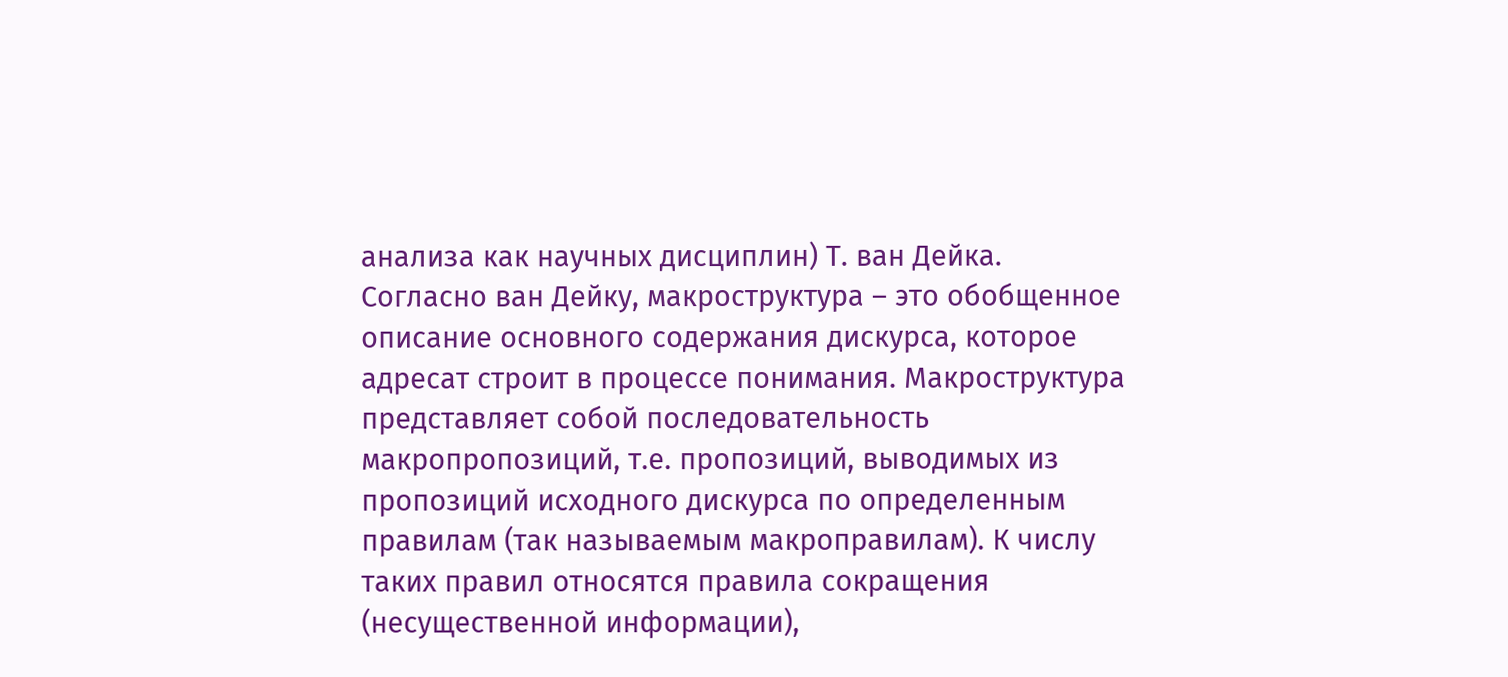анализа как научных дисциплин) Т. ван Дейка. Согласно ван Дейку, макроструктура – это обобщенное описание основного содержания дискурса, которое адресат строит в процессе понимания. Макроструктура представляет собой последовательность макропропозиций, т.е. пропозиций, выводимых из пропозиций исходного дискурса по определенным правилам (так называемым макроправилам). К числу таких правил относятся правила сокращения (несущественной информации),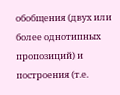обобщения (двух или более однотипных пропозиций) и построения (т.е.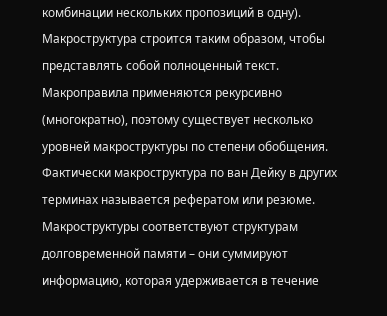комбинации нескольких пропозиций в одну). Макроструктура строится таким образом, чтобы представлять собой полноценный текст. Макроправила применяются рекурсивно (многократно), поэтому существует несколько уровней макроструктуры по степени обобщения. Фактически макроструктура по ван Дейку в других терминах называется рефератом или резюме. Макроструктуры соответствуют структурам долговременной памяти – они суммируют информацию, которая удерживается в течение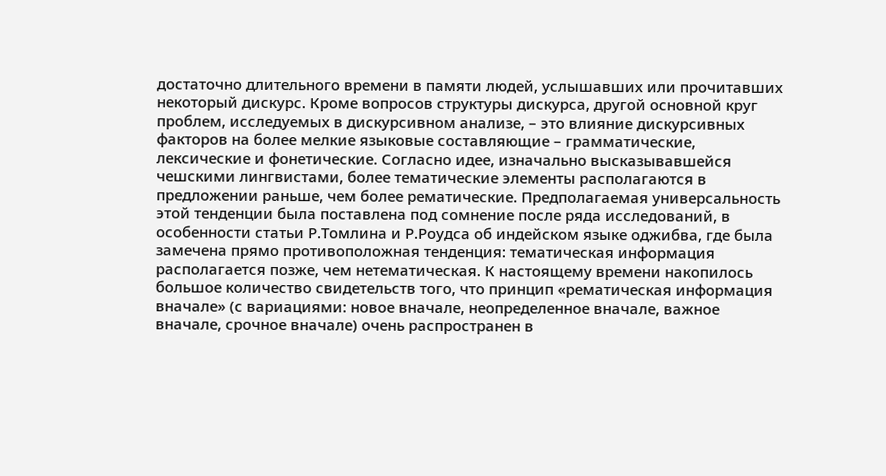достаточно длительного времени в памяти людей, услышавших или прочитавших некоторый дискурс. Кроме вопросов структуры дискурса, другой основной круг проблем, исследуемых в дискурсивном анализе, – это влияние дискурсивных факторов на более мелкие языковые составляющие – грамматические, лексические и фонетические. Согласно идее, изначально высказывавшейся чешскими лингвистами, более тематические элементы располагаются в предложении раньше, чем более рематические. Предполагаемая универсальность этой тенденции была поставлена под сомнение после ряда исследований, в особенности статьи Р.Томлина и Р.Роудса об индейском языке оджибва, где была замечена прямо противоположная тенденция: тематическая информация располагается позже, чем нетематическая. К настоящему времени накопилось большое количество свидетельств того, что принцип «рематическая информация вначале» (с вариациями: новое вначале, неопределенное вначале, важное вначале, срочное вначале) очень распространен в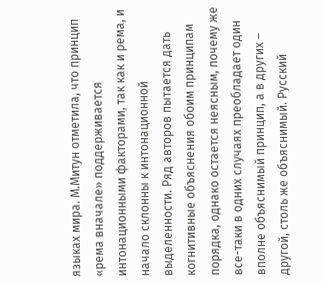языках мира. М.Митун отметила, что принцип «рема вначале» поддерживается интонационными факторами, так как и рема, и начало склонны к интонационной выделенности. Ряд авторов пытается дать когнитивные объяснения обоим принципам порядка, однако остается неясным, почему же все-таки в одних случаях преобладает один вполне объяснимый принцип, а в других – другой, столь же объяснимый. Русский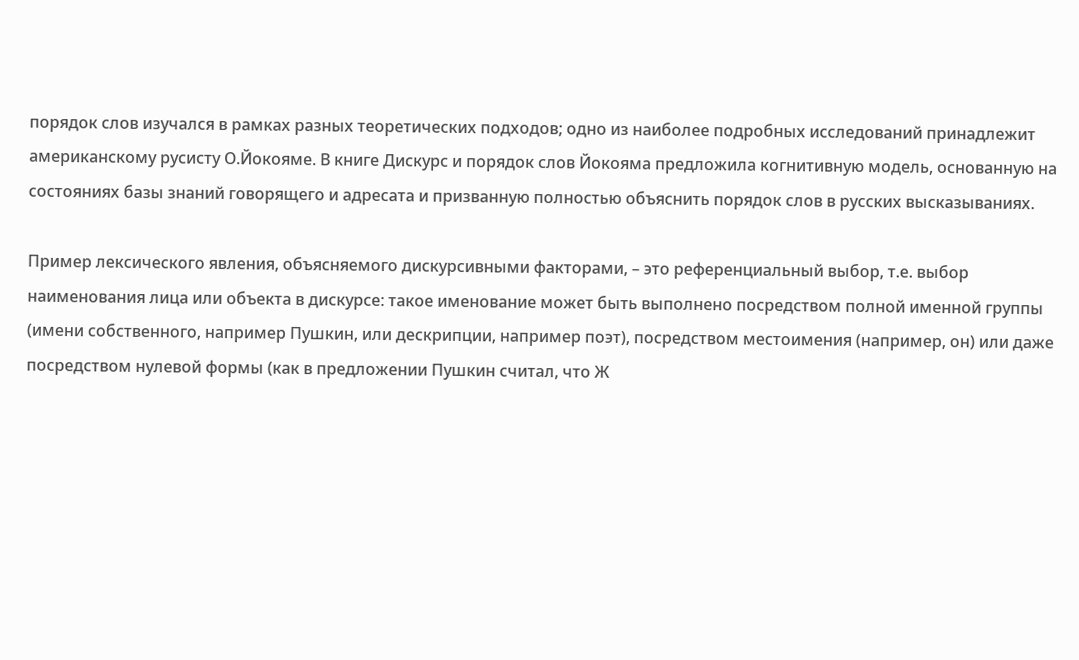порядок слов изучался в рамках разных теоретических подходов; одно из наиболее подробных исследований принадлежит американскому русисту О.Йокояме. В книге Дискурс и порядок слов Йокояма предложила когнитивную модель, основанную на состояниях базы знаний говорящего и адресата и призванную полностью объяснить порядок слов в русских высказываниях.

Пример лексического явления, объясняемого дискурсивными факторами, – это референциальный выбор, т.е. выбор наименования лица или объекта в дискурсе: такое именование может быть выполнено посредством полной именной группы (имени собственного, например Пушкин, или дескрипции, например поэт), посредством местоимения (например, он) или даже посредством нулевой формы (как в предложении Пушкин считал, что Ж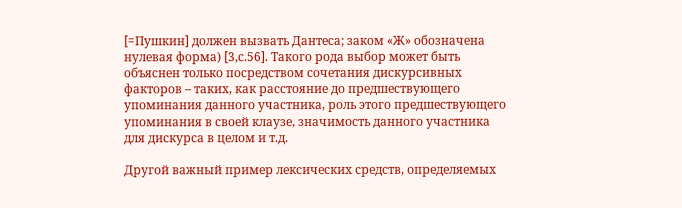[=Пушкин] должен вызвать Дантеса; заком «Ж» обозначена нулевая форма) [3,с.56]. Такого рода выбор может быть объяснен только посредством сочетания дискурсивных факторов – таких, как расстояние до предшествующего упоминания данного участника, роль этого предшествующего упоминания в своей клаузе, значимость данного участника для дискурса в целом и т.д.

Другой важный пример лексических средств, определяемых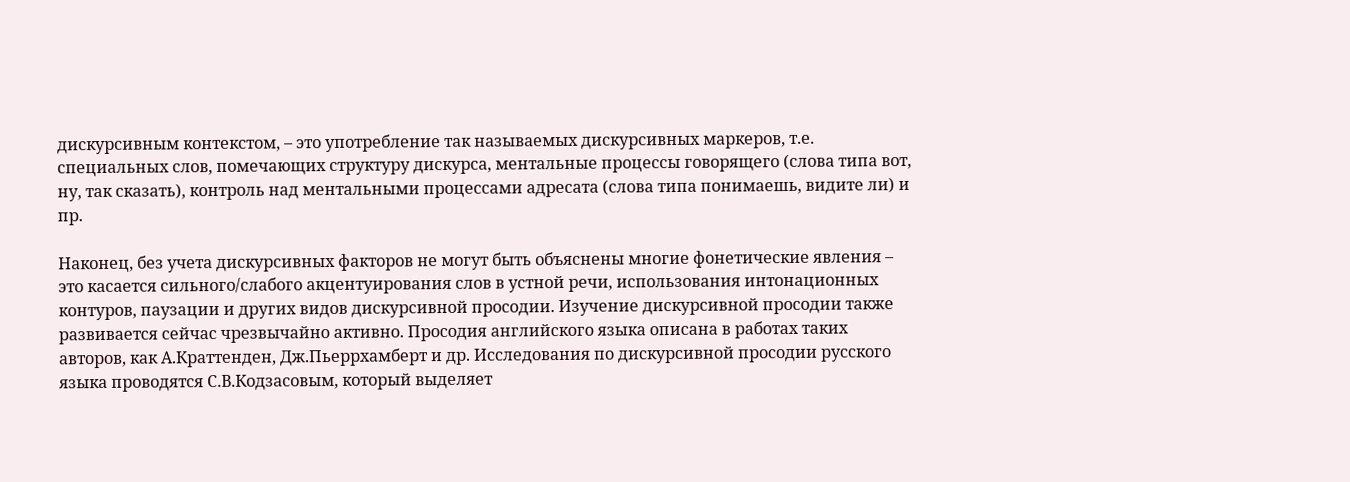дискурсивным контекстом, – это употребление так называемых дискурсивных маркеров, т.е. специальных слов, помечающих структуру дискурса, ментальные процессы говорящего (слова типа вот, ну, так сказать), контроль над ментальными процессами адресата (слова типа понимаешь, видите ли) и пр.

Наконец, без учета дискурсивных факторов не могут быть объяснены многие фонетические явления – это касается сильного/слабого акцентуирования слов в устной речи, использования интонационных контуров, паузации и других видов дискурсивной просодии. Изучение дискурсивной просодии также развивается сейчас чрезвычайно активно. Просодия английского языка описана в работах таких авторов, как А.Краттенден, Дж.Пьеррхамберт и др. Исследования по дискурсивной просодии русского языка проводятся С.В.Кодзасовым, который выделяет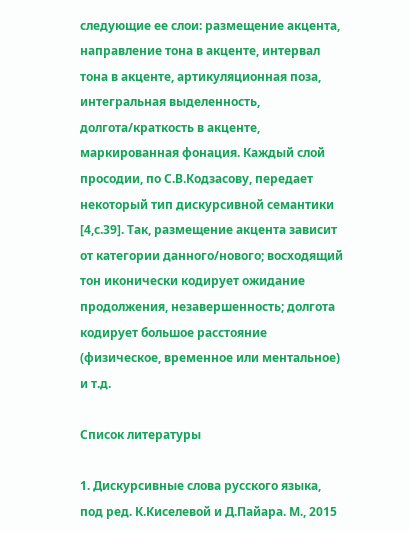следующие ее слои: размещение акцента, направление тона в акценте, интервал тона в акценте, артикуляционная поза, интегральная выделенность, долгота/краткость в акценте, маркированная фонация. Каждый слой просодии, по С.В.Кодзасову, передает некоторый тип дискурсивной семантики [4,с.39]. Так, размещение акцента зависит от категории данного/нового; восходящий тон иконически кодирует ожидание продолжения, незавершенность; долгота кодирует большое расстояние (физическое, временное или ментальное) и т.д.

Список литературы

1. Дискурсивные слова русского языка, под ред. К.Киселевой и Д.Пайара. М., 2015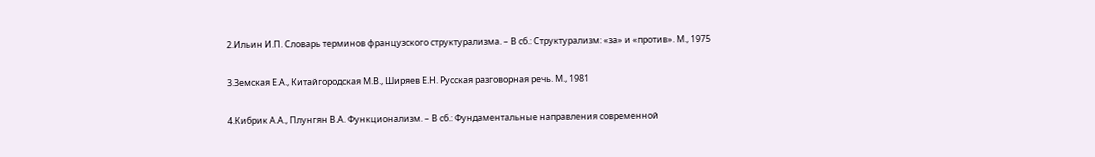2.Ильин И.П. Словарь терминов французского структурализма. – В сб.: Структурализм: «за» и «против». М., 1975

3.Земская Е.А., Китайгородская М.В., Ширяев Е.Н. Русская разговорная речь. М., 1981

4.Кибрик А.А., Плунгян В.А. Функционализм. – В сб.: Фундаментальные направления современной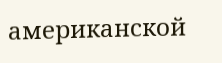американской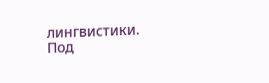лингвистики. Под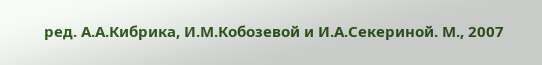ред. А.А.Кибрика, И.М.Кобозевой и И.А.Секериной. М., 2007